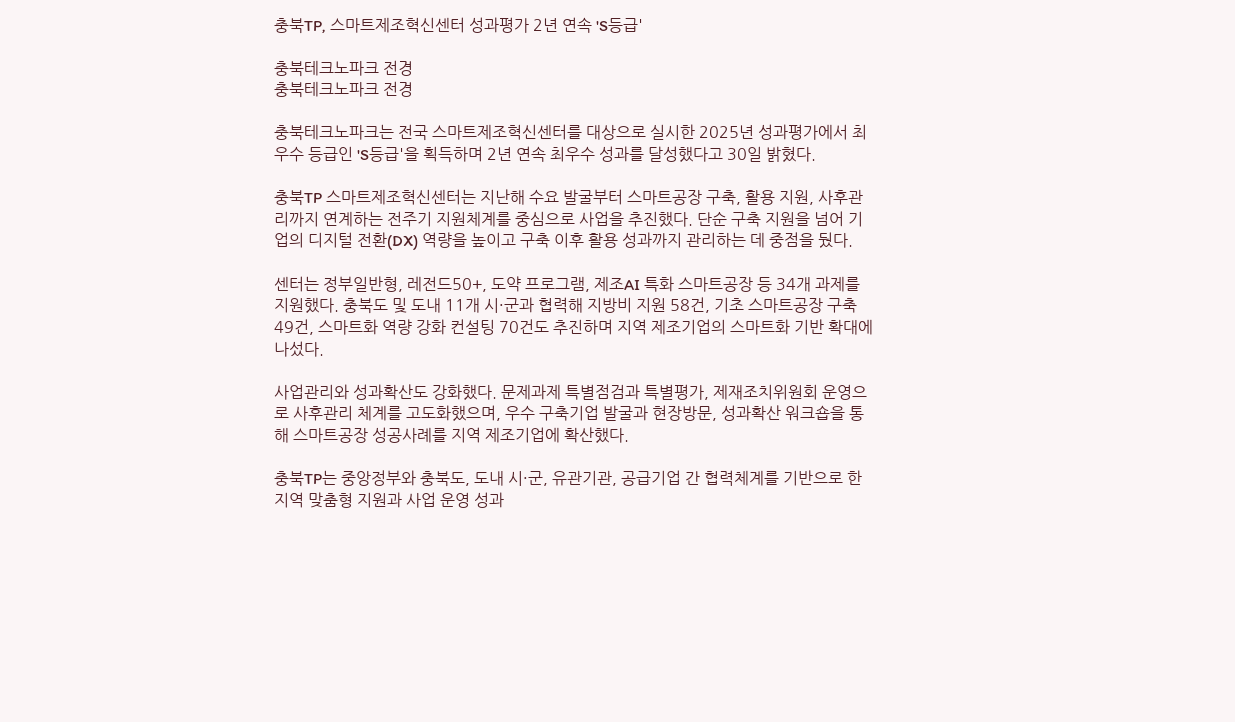충북TP, 스마트제조혁신센터 성과평가 2년 연속 'S등급'

충북테크노파크 전경
충북테크노파크 전경

충북테크노파크는 전국 스마트제조혁신센터를 대상으로 실시한 2025년 성과평가에서 최우수 등급인 'S등급'을 획득하며 2년 연속 최우수 성과를 달성했다고 30일 밝혔다.

충북TP 스마트제조혁신센터는 지난해 수요 발굴부터 스마트공장 구축, 활용 지원, 사후관리까지 연계하는 전주기 지원체계를 중심으로 사업을 추진했다. 단순 구축 지원을 넘어 기업의 디지털 전환(DX) 역량을 높이고 구축 이후 활용 성과까지 관리하는 데 중점을 뒀다.

센터는 정부일반형, 레전드50+, 도약 프로그램, 제조AI 특화 스마트공장 등 34개 과제를 지원했다. 충북도 및 도내 11개 시·군과 협력해 지방비 지원 58건, 기초 스마트공장 구축 49건, 스마트화 역량 강화 컨설팅 70건도 추진하며 지역 제조기업의 스마트화 기반 확대에 나섰다.

사업관리와 성과확산도 강화했다. 문제과제 특별점검과 특별평가, 제재조치위원회 운영으로 사후관리 체계를 고도화했으며, 우수 구축기업 발굴과 현장방문, 성과확산 워크숍을 통해 스마트공장 성공사례를 지역 제조기업에 확산했다.

충북TP는 중앙정부와 충북도, 도내 시·군, 유관기관, 공급기업 간 협력체계를 기반으로 한 지역 맞춤형 지원과 사업 운영 성과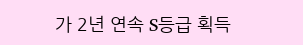가 2년 연속 S등급 획득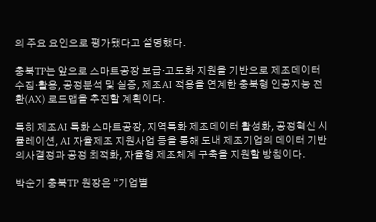의 주요 요인으로 평가됐다고 설명했다.

충북TP는 앞으로 스마트공장 보급·고도화 지원을 기반으로 제조데이터 수집·활용, 공정분석 및 실증, 제조AI 적용을 연계한 충북형 인공지능 전환(AX) 로드맵을 추진할 계획이다.

특히 제조AI 특화 스마트공장, 지역특화 제조데이터 활성화, 공정혁신 시뮬레이션, AI 자율제조 지원사업 등을 통해 도내 제조기업의 데이터 기반 의사결정과 공정 최적화, 자율형 제조체계 구축을 지원할 방침이다.

박순기 충북TP 원장은 “기업별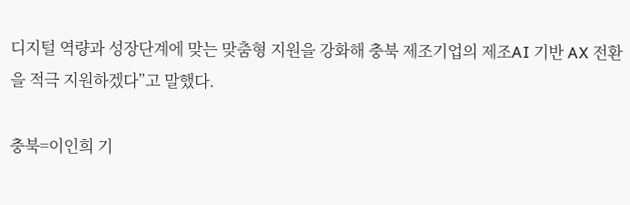디지털 역량과 성장단계에 맞는 맞춤형 지원을 강화해 충북 제조기업의 제조AI 기반 AX 전환을 적극 지원하겠다”고 말했다.

충북=이인희 기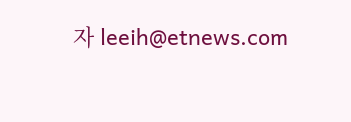자 leeih@etnews.com